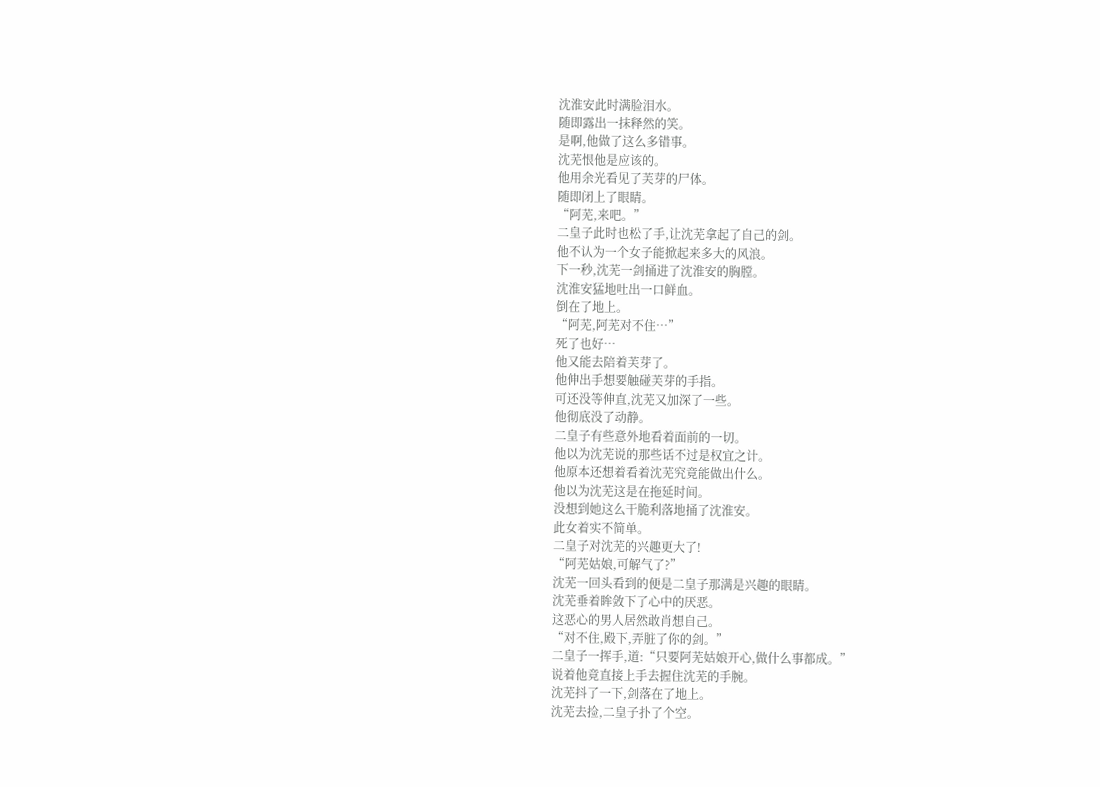沈淮安此时满脸泪水。
随即露出一抹释然的笑。
是啊,他做了这么多错事。
沈芜恨他是应该的。
他用余光看见了芙芽的尸体。
随即闭上了眼睛。
“阿芜,来吧。”
二皇子此时也松了手,让沈芜拿起了自己的剑。
他不认为一个女子能掀起来多大的风浪。
下一秒,沈芜一剑捅进了沈淮安的胸膛。
沈淮安猛地吐出一口鲜血。
倒在了地上。
“阿芜,阿芜对不住…”
死了也好…
他又能去陪着芙芽了。
他伸出手想要触碰芙芽的手指。
可还没等伸直,沈芜又加深了一些。
他彻底没了动静。
二皇子有些意外地看着面前的一切。
他以为沈芜说的那些话不过是权宜之计。
他原本还想着看着沈芜究竟能做出什么。
他以为沈芜这是在拖延时间。
没想到她这么干脆利落地捅了沈淮安。
此女着实不简单。
二皇子对沈芜的兴趣更大了!
“阿芜姑娘,可解气了?”
沈芜一回头看到的便是二皇子那满是兴趣的眼睛。
沈芜垂着眸敛下了心中的厌恶。
这恶心的男人居然敢肖想自己。
“对不住,殿下,弄脏了你的剑。”
二皇子一挥手,道:“只要阿芜姑娘开心,做什么事都成。”
说着他竟直接上手去握住沈芜的手腕。
沈芜抖了一下,剑落在了地上。
沈芜去捡,二皇子扑了个空。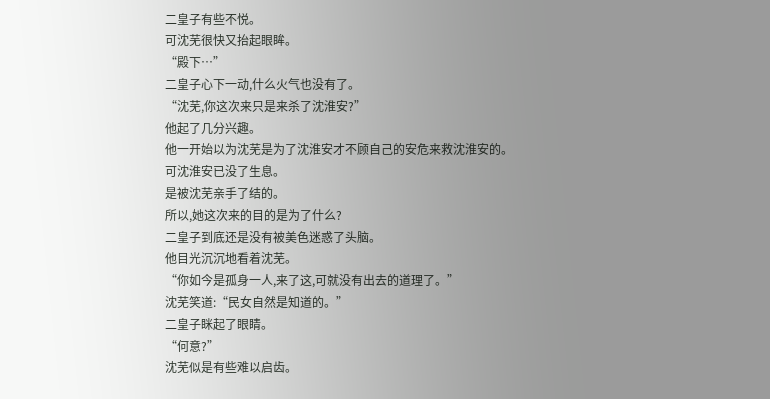二皇子有些不悦。
可沈芜很快又抬起眼眸。
“殿下…”
二皇子心下一动,什么火气也没有了。
“沈芜,你这次来只是来杀了沈淮安?”
他起了几分兴趣。
他一开始以为沈芜是为了沈淮安才不顾自己的安危来救沈淮安的。
可沈淮安已没了生息。
是被沈芜亲手了结的。
所以,她这次来的目的是为了什么?
二皇子到底还是没有被美色迷惑了头脑。
他目光沉沉地看着沈芜。
“你如今是孤身一人,来了这,可就没有出去的道理了。”
沈芜笑道:“民女自然是知道的。”
二皇子眯起了眼睛。
“何意?”
沈芜似是有些难以启齿。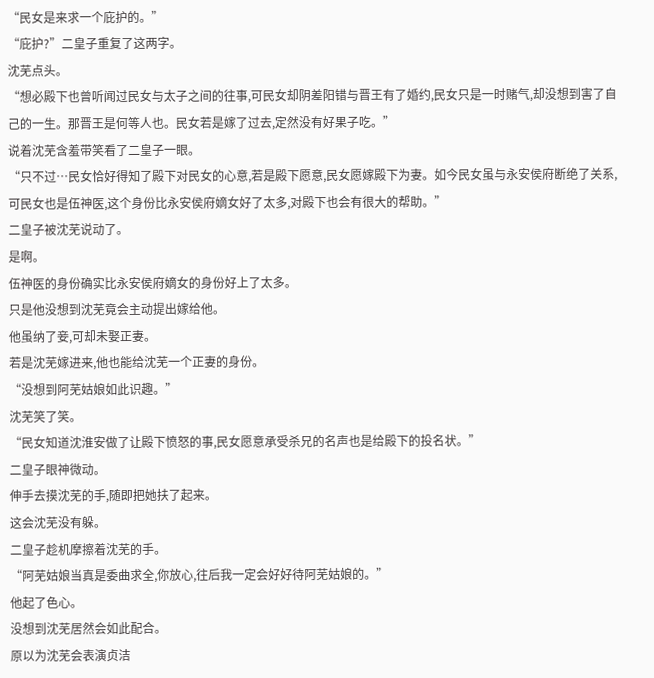“民女是来求一个庇护的。”
“庇护?”二皇子重复了这两字。
沈芜点头。
“想必殿下也曾听闻过民女与太子之间的往事,可民女却阴差阳错与晋王有了婚约,民女只是一时赌气,却没想到害了自己的一生。那晋王是何等人也。民女若是嫁了过去,定然没有好果子吃。”
说着沈芜含羞带笑看了二皇子一眼。
“只不过…民女恰好得知了殿下对民女的心意,若是殿下愿意,民女愿嫁殿下为妻。如今民女虽与永安侯府断绝了关系,可民女也是伍神医,这个身份比永安侯府嫡女好了太多,对殿下也会有很大的帮助。”
二皇子被沈芜说动了。
是啊。
伍神医的身份确实比永安侯府嫡女的身份好上了太多。
只是他没想到沈芜竟会主动提出嫁给他。
他虽纳了妾,可却未娶正妻。
若是沈芜嫁进来,他也能给沈芜一个正妻的身份。
“没想到阿芜姑娘如此识趣。”
沈芜笑了笑。
“民女知道沈淮安做了让殿下愤怒的事,民女愿意承受杀兄的名声也是给殿下的投名状。”
二皇子眼神微动。
伸手去摸沈芜的手,随即把她扶了起来。
这会沈芜没有躲。
二皇子趁机摩擦着沈芜的手。
“阿芜姑娘当真是委曲求全,你放心,往后我一定会好好待阿芜姑娘的。”
他起了色心。
没想到沈芜居然会如此配合。
原以为沈芜会表演贞洁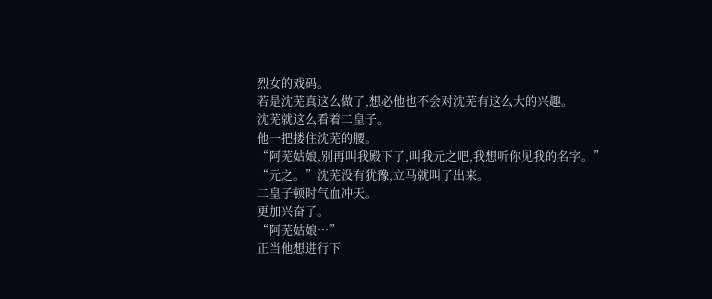烈女的戏码。
若是沈芜真这么做了,想必他也不会对沈芜有这么大的兴趣。
沈芜就这么看着二皇子。
他一把搂住沈芜的腰。
“阿芜姑娘,别再叫我殿下了,叫我元之吧,我想听你见我的名字。”
“元之。”沈芜没有犹豫,立马就叫了出来。
二皇子顿时气血冲天。
更加兴奋了。
“阿芜姑娘…”
正当他想进行下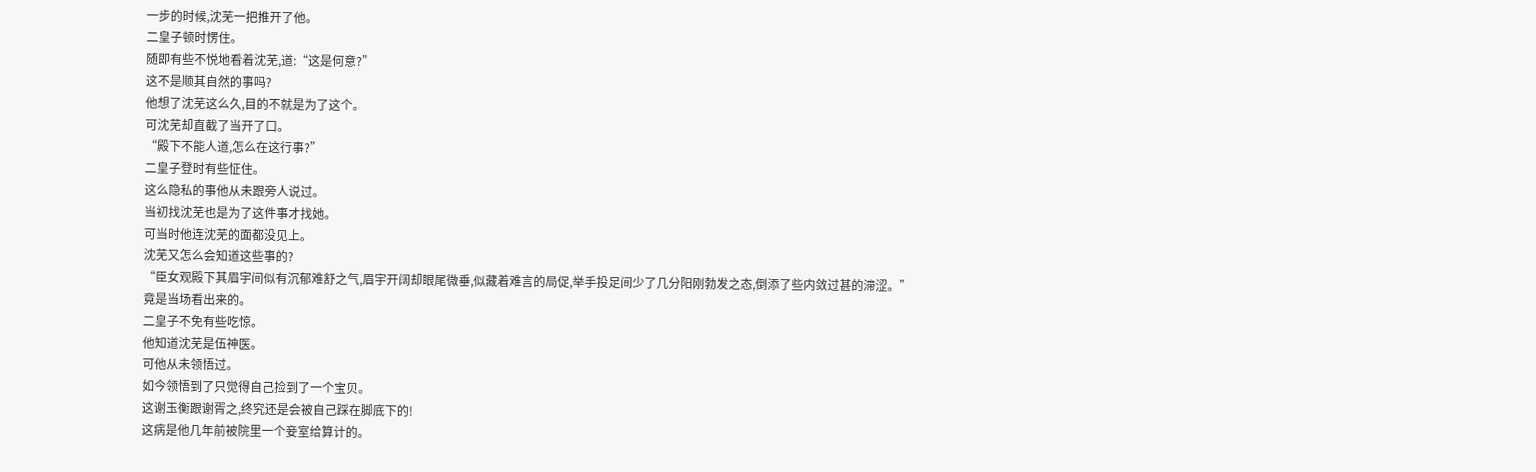一步的时候,沈芜一把推开了他。
二皇子顿时愣住。
随即有些不悦地看着沈芜,道:“这是何意?”
这不是顺其自然的事吗?
他想了沈芜这么久,目的不就是为了这个。
可沈芜却直截了当开了口。
“殿下不能人道,怎么在这行事?”
二皇子登时有些怔住。
这么隐私的事他从未跟旁人说过。
当初找沈芜也是为了这件事才找她。
可当时他连沈芜的面都没见上。
沈芜又怎么会知道这些事的?
“臣女观殿下其眉宇间似有沉郁难舒之气,眉宇开阔却眼尾微垂,似藏着难言的局促,举手投足间少了几分阳刚勃发之态,倒添了些内敛过甚的滞涩。”
竟是当场看出来的。
二皇子不免有些吃惊。
他知道沈芜是伍神医。
可他从未领悟过。
如今领悟到了只觉得自己捡到了一个宝贝。
这谢玉衡跟谢胥之,终究还是会被自己踩在脚底下的!
这病是他几年前被院里一个妾室给算计的。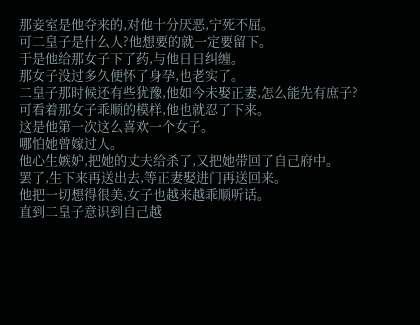那妾室是他夺来的,对他十分厌恶,宁死不屈。
可二皇子是什么人?他想要的就一定要留下。
于是他给那女子下了药,与他日日纠缠。
那女子没过多久便怀了身孕,也老实了。
二皇子那时候还有些犹豫,他如今未娶正妻,怎么能先有庶子?
可看着那女子乖顺的模样,他也就忍了下来。
这是他第一次这么喜欢一个女子。
哪怕她曾嫁过人。
他心生嫉妒,把她的丈夫给杀了,又把她带回了自己府中。
罢了,生下来再送出去,等正妻娶进门再送回来。
他把一切想得很美,女子也越来越乖顺听话。
直到二皇子意识到自己越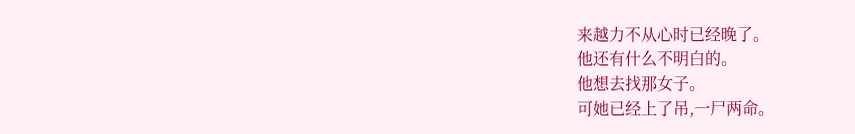来越力不从心时已经晚了。
他还有什么不明白的。
他想去找那女子。
可她已经上了吊,一尸两命。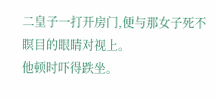二皇子一打开房门,便与那女子死不瞑目的眼睛对视上。
他顿时吓得跌坐。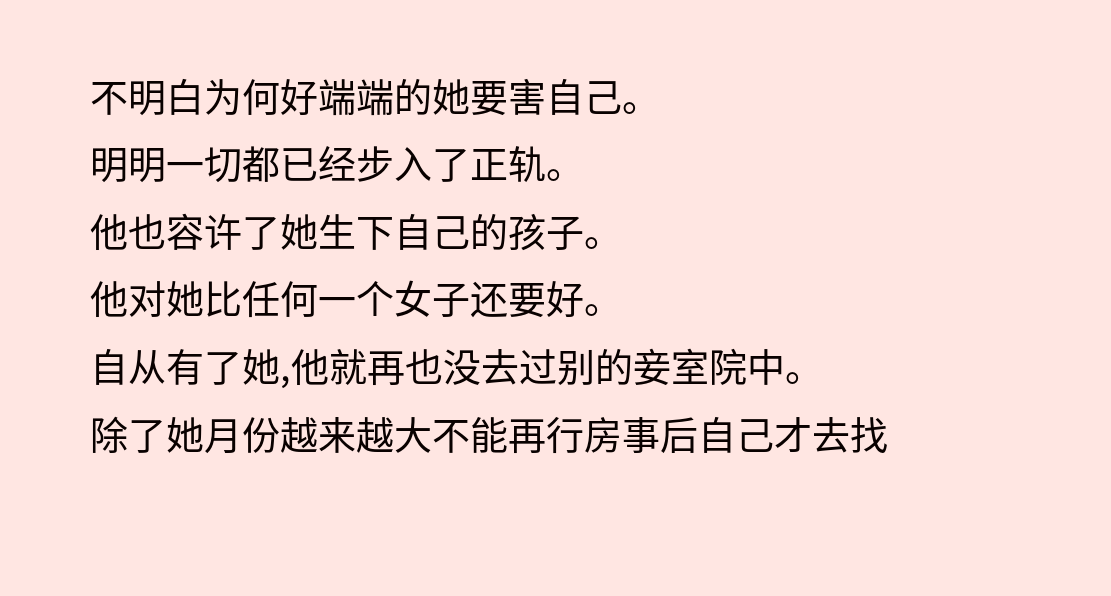不明白为何好端端的她要害自己。
明明一切都已经步入了正轨。
他也容许了她生下自己的孩子。
他对她比任何一个女子还要好。
自从有了她,他就再也没去过别的妾室院中。
除了她月份越来越大不能再行房事后自己才去找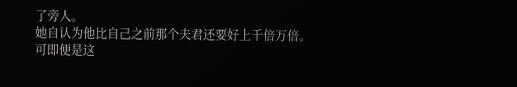了旁人。
她自认为他比自己之前那个夫君还要好上千倍万倍。
可即便是这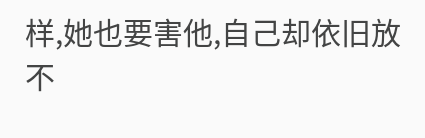样,她也要害他,自己却依旧放不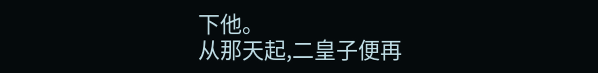下他。
从那天起,二皇子便再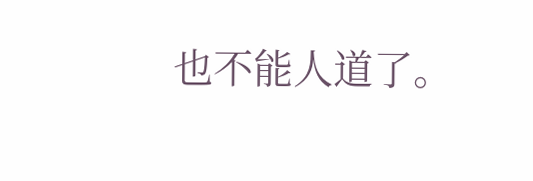也不能人道了。